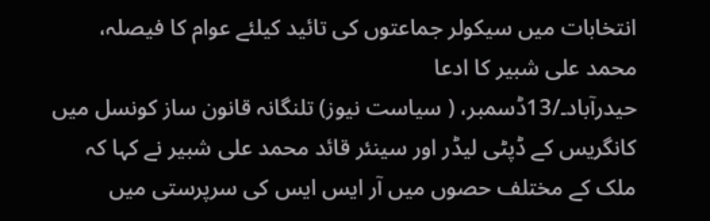انتخابات میں سیکولر جماعتوں کی تائید کیلئے عوام کا فیصلہ، محمد علی شبیر کا ادعا
حیدرآباد۔/13ڈسمبر، ( سیاست نیوز) تلنگانہ قانون ساز کونسل میں کانگریس کے ڈپٹی لیڈر اور سینئر قائد محمد علی شبیر نے کہا کہ ملک کے مختلف حصوں میں آر ایس ایس کی سرپرستی میں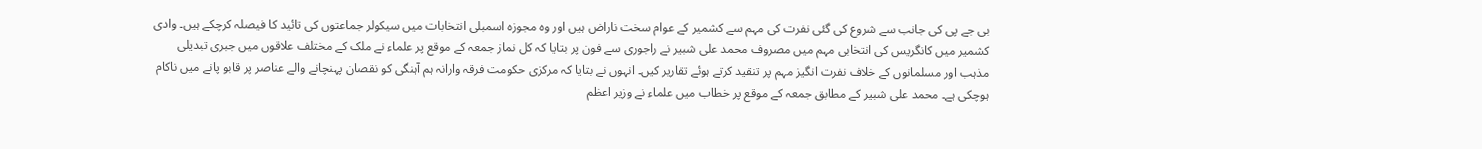بی جے پی کی جانب سے شروع کی گئی نفرت کی مہم سے کشمیر کے عوام سخت ناراض ہیں اور وہ مجوزہ اسمبلی انتخابات میں سیکولر جماعتوں کی تائید کا فیصلہ کرچکے ہیں۔ وادی کشمیر میں کانگریس کی انتخابی مہم میں مصروف محمد علی شبیر نے راجوری سے فون پر بتایا کہ کل نماز جمعہ کے موقع پر علماء نے ملک کے مختلف علاقوں میں جبری تبدیلی مذہب اور مسلمانوں کے خلاف نفرت انگیز مہم پر تنقید کرتے ہوئے تقاریر کیں۔ انہوں نے بتایا کہ مرکزی حکومت فرقہ وارانہ ہم آہنگی کو نقصان پہنچانے والے عناصر پر قابو پانے میں ناکام ہوچکی ہے۔ محمد علی شبیر کے مطابق جمعہ کے موقع پر خطاب میں علماء نے وزیر اعظم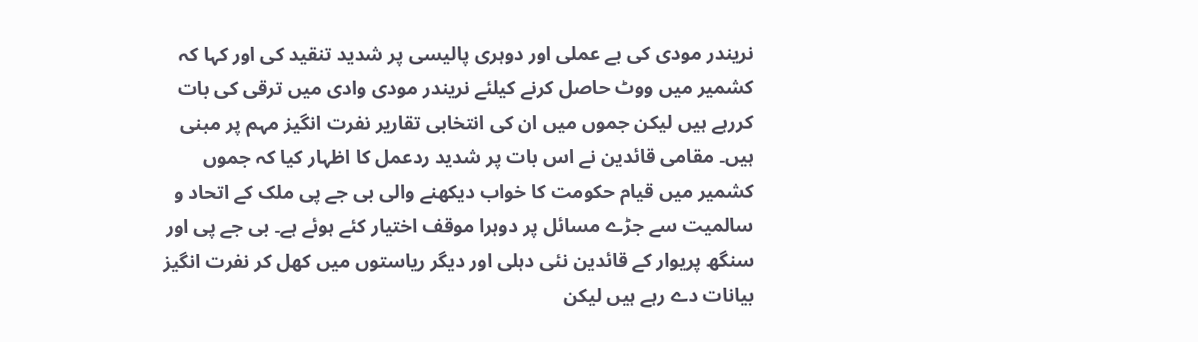نریندر مودی کی بے عملی اور دوہری پالیسی پر شدید تنقید کی اور کہا کہ کشمیر میں ووٹ حاصل کرنے کیلئے نریندر مودی وادی میں ترقی کی بات کررہے ہیں لیکن جموں میں ان کی انتخابی تقاریر نفرت انگیز مہم پر مبنی ہیں۔ مقامی قائدین نے اس بات پر شدید ردعمل کا اظہار کیا کہ جموں کشمیر میں قیام حکومت کا خواب دیکھنے والی بی جے پی ملک کے اتحاد و سالمیت سے جڑے مسائل پر دوہرا موقف اختیار کئے ہوئے ہے۔ بی جے پی اور سنگھ پریوار کے قائدین نئی دہلی اور دیگر ریاستوں میں کھل کر نفرت انگیز بیانات دے رہے ہیں لیکن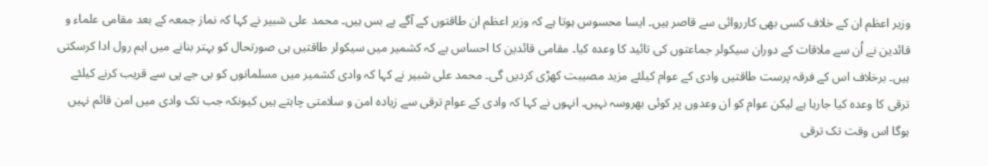وزیر اعظم ان کے خلاف کسی بھی کارروائی سے قاصر ہیں۔ ایسا محسوس ہوتا ہے کہ وزیر اعظم ان طاقتوں کے آگے بے بس ہیں۔ محمد علی شبیر نے کہا کہ نماز جمعہ کے بعد مقامی علماء و قائدین نے اُن سے ملاقات کے دوران سیکولر جماعتوں کی تائید کا وعدہ کیا۔ مقامی قائدین کا احساس ہے کہ کشمیر میں سیکولر طاقتیں ہی صورتحال کو بہتر بنانے میں اہم رول ادا کرسکتی ہیں۔ برخلاف اس کے فرقہ پرست طاقتیں وادی کے عوام کیلئے مزید مصیبت کھڑی کردیں گی۔ محمد علی شبیر نے کہا کہ وادی کشمیر میں مسلمانوں کو بی جے پی سے قریب کرنے کیلئے ترقی کا وعدہ کیا جارہا ہے لیکن عوام کو ان وعدوں پر کوئی بھروسہ نہیں۔ انہوں نے کہا کہ وادی کے عوام ترقی سے زیادہ امن و سلامتی چاہتے ہیں کیونکہ جب تک وادی میں امن قائم نہیں ہوگا اس وقت تک ترقی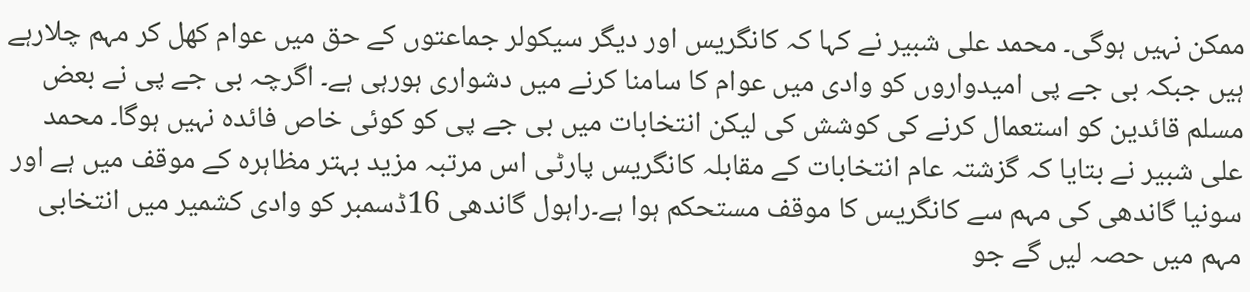ممکن نہیں ہوگی۔ محمد علی شبیر نے کہا کہ کانگریس اور دیگر سیکولر جماعتوں کے حق میں عوام کھل کر مہم چلارہے ہیں جبکہ بی جے پی امیدواروں کو وادی میں عوام کا سامنا کرنے میں دشواری ہورہی ہے۔ اگرچہ بی جے پی نے بعض مسلم قائدین کو استعمال کرنے کی کوشش کی لیکن انتخابات میں بی جے پی کو کوئی خاص فائدہ نہیں ہوگا۔ محمد علی شبیر نے بتایا کہ گزشتہ عام انتخابات کے مقابلہ کانگریس پارٹی اس مرتبہ مزید بہتر مظاہرہ کے موقف میں ہے اور سونیا گاندھی کی مہم سے کانگریس کا موقف مستحکم ہوا ہے۔راہول گاندھی 16ڈسمبر کو وادی کشمیر میں انتخابی مہم میں حصہ لیں گے جو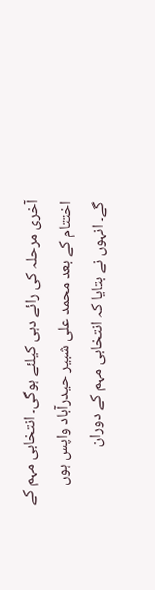آخری مرحلہ کی رائے دہی کیلئے ہوگی۔ انتخابی مہم کے اختتام کے بعد محمد علی شبیر حیدرآباد واپس ہوں گے۔ انہوں نے بتایا کہ انتخابی مہم کے دوران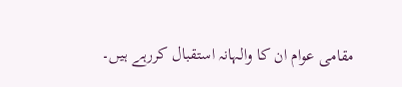مقامی عوام ان کا والہانہ استقبال کررہے ہیں۔